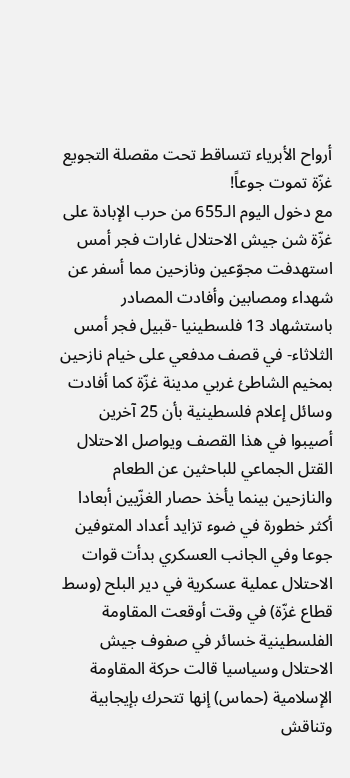أرواح الأبرياء تتساقط تحت مقصلة التجويع
غزّة تموت جوعاً!
مع دخول اليوم الـ655 من حرب الإبادة على غزّة شن جيش الاحتلال غارات فجر أمس استهدفت مجوّعين ونازحين مما أسفر عن شهداء ومصابين وأفادت المصادر باستشهاد 13 فلسطينيا -قبيل فجر أمس الثلاثاء- في قصف مدفعي على خيام نازحين بمخيم الشاطئ غربي مدينة غزّة كما أفادت وسائل إعلام فلسطينية بأن 25 آخرين أصيبوا في هذا القصف ويواصل الاحتلال القتل الجماعي للباحثين عن الطعام والنازحين بينما يأخذ حصار الغزّيين أبعادا أكثر خطورة في ضوء تزايد أعداد المتوفين جوعا وفي الجانب العسكري بدأت قوات الاحتلال عملية عسكرية في دير البلح (وسط قطاع غزّة) في وقت أوقعت المقاومة الفلسطينية خسائر في صفوف جيش الاحتلال وسياسيا قالت حركة المقاومة الإسلامية (حماس) إنها تتحرك بإيجابية وتناقش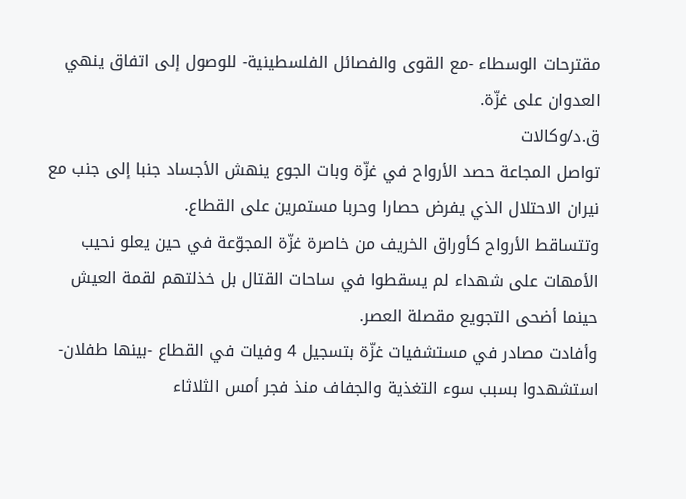مقترحات الوسطاء -مع القوى والفصائل الفلسطينية- للوصول إلى اتفاق ينهي العدوان على غزّة.
ق.د/وكالات
تواصل المجاعة حصد الأرواح في غزّة وبات الجوع ينهش الأجساد جنبا إلى جنب مع نيران الاحتلال الذي يفرض حصارا وحربا مستمرين على القطاع.
وتتساقط الأرواح كأوراق الخريف من خاصرة غزّة المجوّعة في حين يعلو نحيب الأمهات على شهداء لم يسقطوا في ساحات القتال بل خذلتهم لقمة العيش حينما أضحى التجويع مقصلة العصر.
وأفادت مصادر في مستشفيات غزّة بتسجيل 4 وفيات في القطاع -بينها طفلان- استشهدوا بسبب سوء التغذية والجفاف منذ فجر أمس الثلاثاء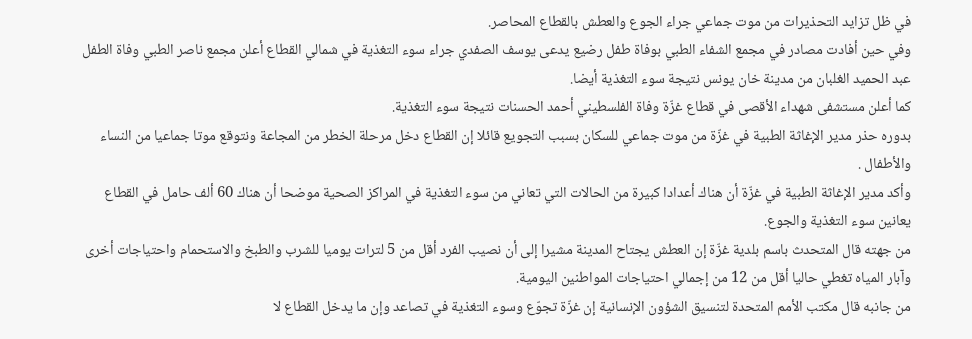في ظل تزايد التحذيرات من موت جماعي جراء الجوع والعطش بالقطاع المحاصر.
وفي حين أفادت مصادر في مجمع الشفاء الطبي بوفاة طفل رضيع يدعى يوسف الصفدي جراء سوء التغذية في شمالي القطاع أعلن مجمع ناصر الطبي وفاة الطفل عبد الحميد الغلبان من مدينة خان يونس نتيجة سوء التغذية أيضا.
كما أعلن مستشفى شهداء الأقصى في قطاع غزّة وفاة الفلسطيني أحمد الحسنات نتيجة سوء التغذية.
بدوره حذر مدير الإغاثة الطبية في غزّة من موت جماعي للسكان بسبب التجويع قائلا إن القطاع دخل مرحلة الخطر من المجاعة ونتوقع موتا جماعيا من النساء والأطفال .
وأكد مدير الإغاثة الطبية في غزّة أن هناك أعدادا كبيرة من الحالات التي تعاني من سوء التغذية في المراكز الصحية موضحا أن هناك 60 ألف حامل في القطاع يعانين سوء التغذية والجوع.
من جهته قال المتحدث باسم بلدية غزّة إن العطش يجتاح المدينة مشيرا إلى أن نصيب الفرد أقل من 5 لترات يوميا للشرب والطبخ والاستحمام واحتياجات أخرى وآبار المياه تغطي حاليا أقل من 12 من إجمالي احتياجات المواطنين اليومية.
من جانبه قال مكتب الأمم المتحدة لتنسيق الشؤون الإنسانية إن غزّة تجوّع وسوء التغذية في تصاعد وإن ما يدخل القطاع لا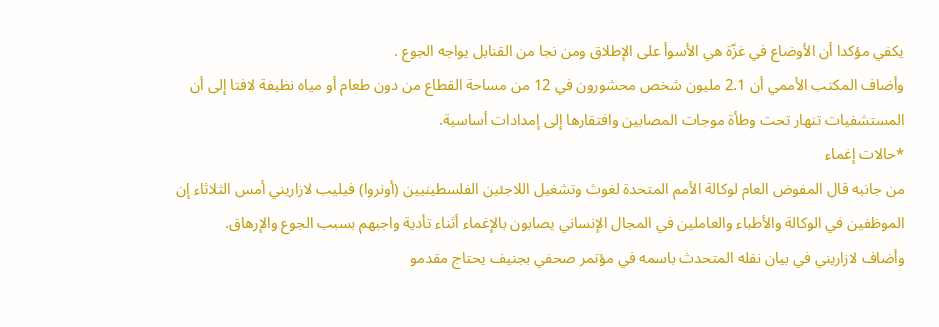يكفي مؤكدا أن الأوضاع في غزّة هي الأسوأ على الإطلاق ومن نجا من القنابل يواجه الجوع .
وأضاف المكتب الأممي أن 2.1 مليون شخص محشورون في 12 من مساحة القطاع من دون طعام أو مياه نظيفة لافتا إلى أن المستشفيات تنهار تحت وطأة موجات المصابين وافتقارها إلى إمدادات أساسية.
*حالات إغماء
من جانبه قال المفوض العام لوكالة الأمم المتحدة لغوث وتشغيل اللاجئين الفلسطينيين (أونروا) فيليب لازاريني أمس الثلاثاء إن الموظفين في الوكالة والأطباء والعاملين في المجال الإنساني يصابون بالإغماء أثناء تأدية واجبهم بسبب الجوع والإرهاق.
وأضاف لازاريني في بيان نقله المتحدث باسمه في مؤتمر صحفي بجنيف يحتاج مقدمو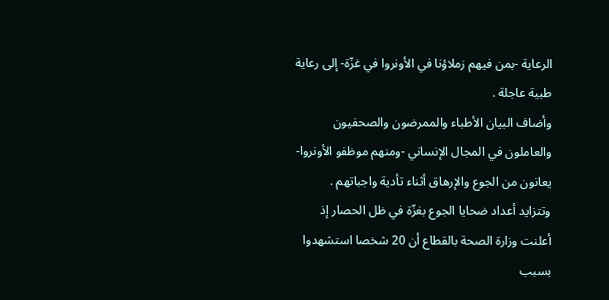الرعاية -بمن فيهم زملاؤنا في الأونروا في غزّة- إلى رعاية طبية عاجلة .
وأضاف البيان الأطباء والممرضون والصحفيون والعاملون في المجال الإنساني -ومنهم موظفو الأونروا- يعانون من الجوع والإرهاق أثناء تأدية واجباتهم .
وتتزايد أعداد ضحايا الجوع بغزّة في ظل الحصار إذ أعلنت وزارة الصحة بالقطاع أن 20 شخصا استشهدوا بسبب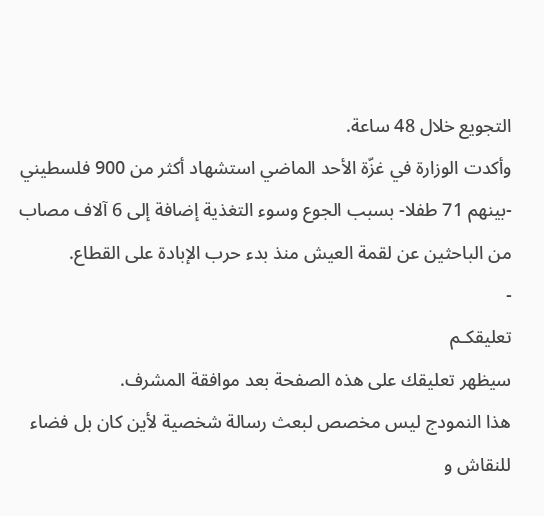التجويع خلال 48 ساعة.
وأكدت الوزارة في غزّة الأحد الماضي استشهاد أكثر من 900 فلسطيني -بينهم 71 طفلا- بسبب الجوع وسوء التغذية إضافة إلى 6 آلاف مصاب من الباحثين عن لقمة العيش منذ بدء حرب الإبادة على القطاع.
-
تعليقكـم
سيظهر تعليقك على هذه الصفحة بعد موافقة المشرف.
هذا النمودج ليس مخصص لبعث رسالة شخصية لأين كان بل فضاء للنقاش و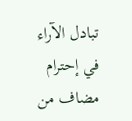تبادل الآراء في إحترام
مضاف من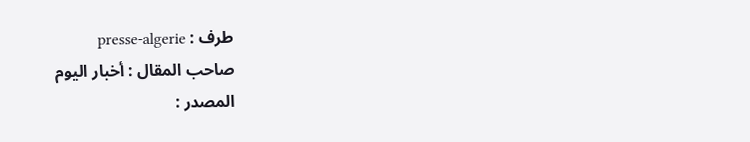طرف : presse-algerie
صاحب المقال : أخبار اليوم
المصدر :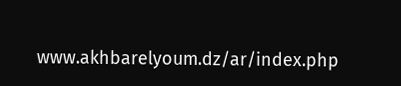www.akhbarelyoum.dz/ar/index.php